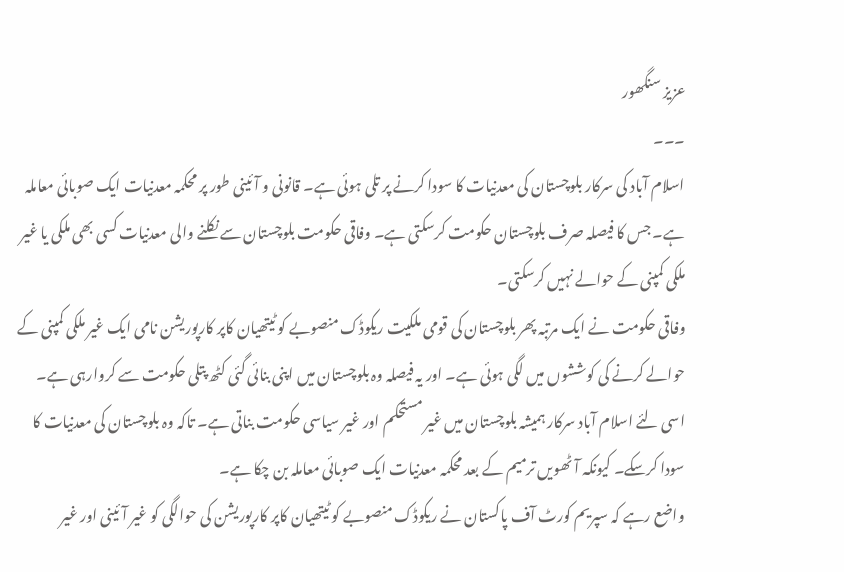عزیز سنگھور
۔۔۔
اسلام آباد کی سرکار بلوچستان کی معدنیات کا سودا کرنے پر تلی ہوئی ہے۔ قانونی و آئینی طور پر محکمہ معدنیات ایک صوبائی معاملہ ہے۔ جس کا فیصلہ صرف بلوچستان حکومت کرسکتی ہے۔ وفاقی حکومت بلوچستان سے نکلنے والی معدنیات کسی بھی ملکی یا غیر ملکی کمپنی کے حوالے نہیں کرسکتی۔
وفاقی حکومت نے ایک مرتبہ پھر بلوچستان کی قومی ملکیت ریکوڈک منصوبے کو ٹیتھیان کاپر کارپوریشن نامی ایک غیر ملکی کمپنی کے حوالے کرنے کی کوششوں میں لگی ہوئی ہے۔ اور یہ فیصلہ وہ بلوچستان میں اپنی بنائی گئی کٹھ پتلی حکومت سے کروارہی ہے۔ اسی لئے اسلام آباد سرکار ہمیشہ بلوچستان میں غیر مستحکم اور غیر سیاسی حکومت بناتی ہے۔ تاکہ وہ بلوچستان کی معدنیات کا سودا کرسکے۔ کیونکہ آٹھویں ترمیم کے بعد محکمہ معدنیات ایک صوبائی معاملہ بن چکا ہے۔
واضع رہے کہ سپریم کورٹ آف پاکستان نے ریکوڈک منصوبے کو ٹیتھیان کاپر کارپوریشن کی حوالگی کو غیر آئینی اور غیر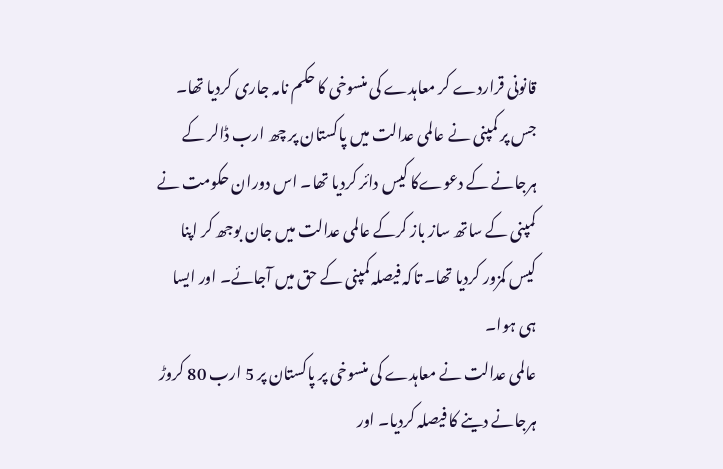قانونی قراردے کر معاہدے کی منسوخی کا حکم نامہ جاری کردیا تھا۔ جس پر کمپنی نے عالمی عدالت میں پاکستان پر چھ ارب ڈالر کے ہرجانے کے دعوےکا کیس دائر کردیا تھا۔ اس دوران حکومت نے کمپنی کے ساتھ ساز باز کرکے عالمی عدالت میں جان بوجھ کر اپنا کیس کمزور کردیا تھا۔ تاکہ فیصلہ کمپنی کے حق میں آجائے۔ اور ایسا ہی ہوا۔
عالمی عدالت نے معاہدے کی منسوخی پر پاکستان پر 5 ارب 80 کروڑ ہرجانے دینے کا فیصلہ کردیا۔ اور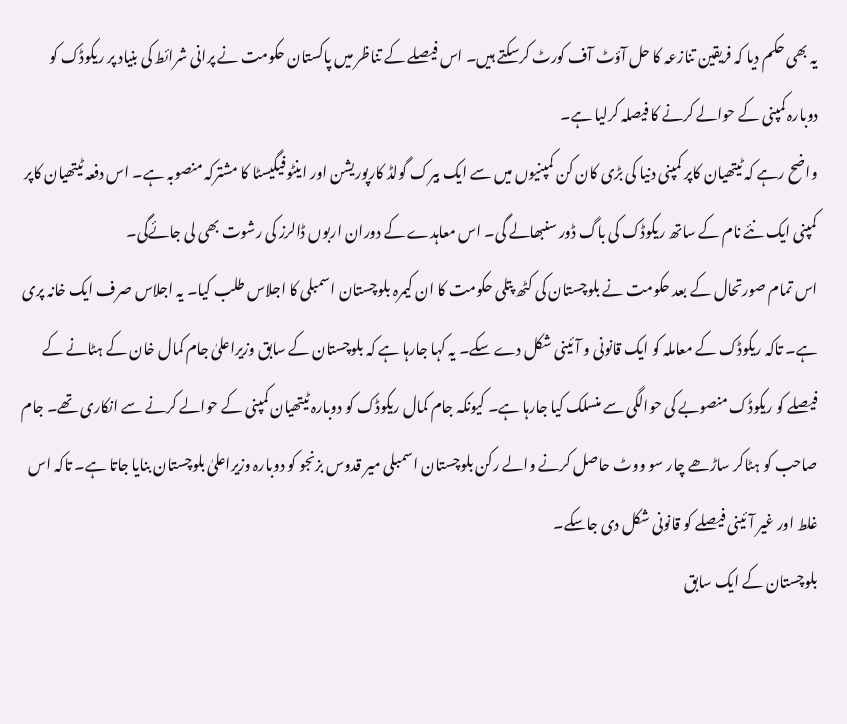یہ بھی حکم دیا کہ فریقین تنازعہ کا حل آؤٹ آف کورٹ کرسکتے ہیں۔ اس فیصلے کے تناظر میں پاکستان حکومت نے پرانی شرائط کی بنیاد پر ریکوڈک کو دوبارہ کمپنی کے حوالے کرنے کا فیصلہ کرلیا ہے۔
واضح رہے کہ ٹیتھیان کاپر کمپنی دنیا کی بڑی کان کن کمپنیوں میں سے ایک بیرک گولڈ کارپوریشن اور اینٹوفیگیسٹا کا مشترکہ منصوبہ ہے۔ اس دفعہ ٹیتھیان کاپر کمپنی ایک نئے نام کے ساتھ ریکوڈک کی باگ ڈور سنبھالے گی۔ اس معاہدے کے دوران اربوں ڈالرز کی رشوت بھی لی جائےگی۔
اس تمام صورتحال کے بعد حکومت نے بلوچستان کی کٹھ پتلی حکومت کا ان کیمرہ بلوچستان اسمبلی کا اجلاس طلب کیا۔ یہ اجلاس صرف ایک خانہ پری ہے۔ تاکہ ریکوڈک کے معاملہ کو ایک قانونی و آئینی شکل دے سکے۔ یہ کہا جارہا ہے کہ بلوچستان کے سابق وزیراعلیٰ جام کمال خان کے ہٹانے کے فیصلے کو ریکوڈک منصوبے کی حوالگی سے منسلک کیا جارہا ہے۔ کیونکہ جام کمال ریکوڈک کو دوبارہ ٹیتھیان کمپنی کے حوالے کرنے سے انکاری تھے۔ جام صاحب کو ہٹاکر ساڑھے چار سو ووٹ حاصل کرنے والے رکن بلوچستان اسمبلی میر قدوس بزنجو کو دوبارہ وزیراعلیٰ بلوچستان بنایا جاتا ہے۔ تاکہ اس غلط اور غیر آئینی فیصلے کو قانونی شکل دی جاسکے۔
بلوچستان کے ایک سابق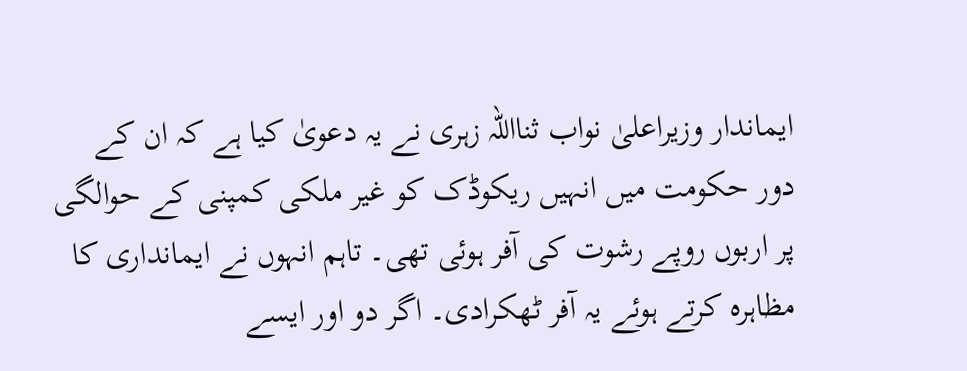ایماندار وزیراعلیٰ نواب ثنااللہ زہری نے یہ دعویٰ کیا ہے کہ ان کے دور حکومت میں انہیں ریکوڈک کو غیر ملکی کمپنی کے حوالگی پر اربوں روپے رشوت کی آفر ہوئی تھی۔ تاہم انہوں نے ایمانداری کا مظاہرہ کرتے ہوئے یہ آفر ٹھکرادی۔ اگر دو اور ایسے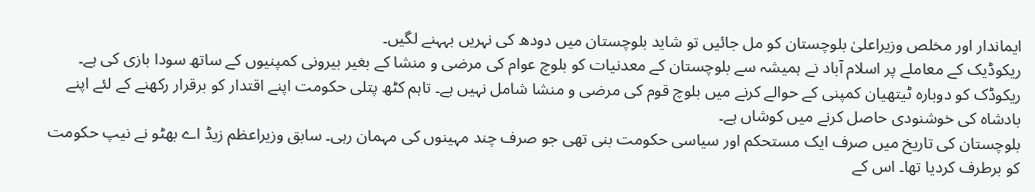ایماندار اور مخلص وزیراعلیٰ بلوچستان کو مل جائیں تو شاید بلوچستان میں دودھ کی نہریں بہہنے لگیں۔
ریکوڈیک کے معاملے پر اسلام آباد نے ہمیشہ سے بلوچستان کے معدنیات کو بلوچ عوام کی مرضی و منشا کے بغیر بیرونی کمپنیوں کے ساتھ سودا بازی کی ہے۔ ریکوڈک کو دوبارہ ٹیتھیان کمپنی کے حوالے کرنے میں بلوچ قوم کی مرضی و منشا شامل نہیں ہے۔ تاہم کٹھ پتلی حکومت اپنے اقتدار کو برقرار رکھنے کے لئے اپنے بادشاہ کی خوشنودی حاصل کرنے میں کوشاں ہے۔
بلوچستان کی تاریخ میں صرف ایک مستحکم اور سیاسی حکومت بنی تھی جو صرف چند مہینوں کی مہمان رہی۔ سابق وزیراعظم زیڈ اے بھٹو نے نیپ حکومت کو برطرف کردیا تھا۔ اس کے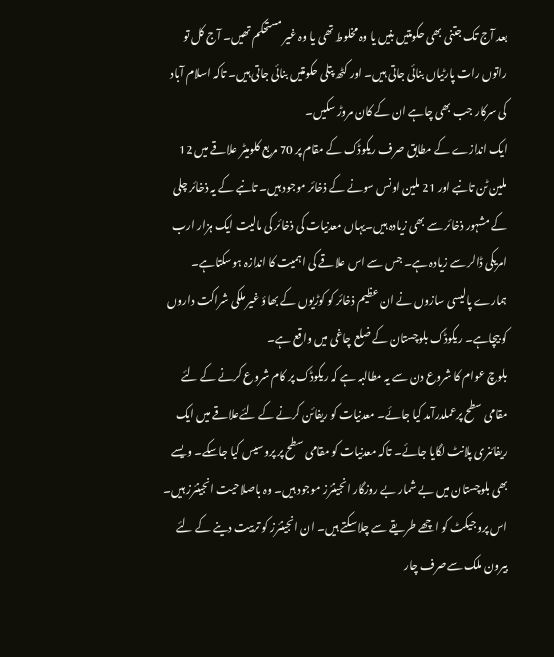بعد آج تک جتنی بھی حکومتیں بنیں یا وہ مخلوط تھی یا وہ غیر مستحکم تھیں۔ آج کل تو راتوں رات پارٹیاں بنائی جاتی ہیں۔ اور کٹھ پتلی حکومتیں بنائی جاتی ہیں۔ تاکہ اسلام آباد کی سرکار جب بھی چاہے ان کے کان مروڑ سکیں۔
ایک اندازے کے مطابق صرف ریکوڈک کے مقام پر 70 مربع کلومیٹر علاقے میں 12 ملین ٹن تانبے اور 21 ملین اونس سونے کے ذخائر موجود ہیں۔ تانبے کے یہ ذخائر چلی کے مشہور ذخائر سے بھی زیادہ ہیں۔یہاں معدنیات کی ذخائر کی مالیت ایک ہزار ارب امریکی ڈالر سے زیادہ ہے۔ جس سے اس علاقے کی اہمیت کا اندازہ ہوسکتاہے۔ ہمارے پالیسی سازوں نے ان عظیم ذخائر کو کوڑیوں کے بھاؤ غیر ملکی شراکت داروں کو بیچاہے۔ ریکوڈک بلوچستان کے ضلع چاغی میں واقع ہے۔
بلوچ عوام کا شروع دن سے یہ مطالبہ ہے کہ ریکوڈک پر کام شروع کرنے کے لئے مقامی سطح پرعملدرآمد کیا جائے۔ معدنیات کو ریفائن کرنے کے لئےعلاقے میں ایک ریفائنری پلانٹ لگایا جائے۔ تاکہ معدنیات کو مقامی سطح پر پروسیس کیا جاسکے۔ ویسے بھی بلوچستان میں بے شمار بے روزگار انجینئرز موجود ہیں۔ وہ باصلاحیت انجینئرز ہیں۔ اس پروجیکٹ کو اچھے طریقے سے چلاسکتے ہیں۔ ان انجینئرز کو تربیت دینے کے لئے بیرون ملک سےصرف چار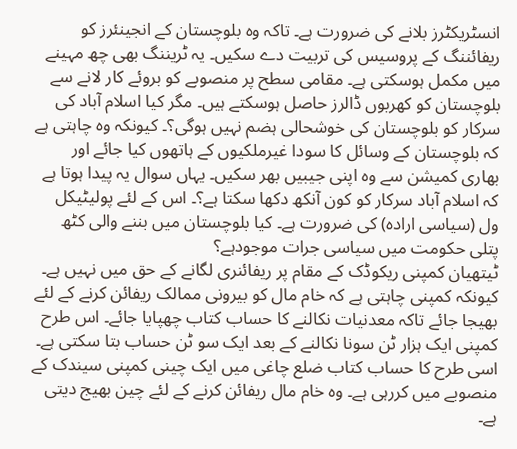انسٹریکٹرز بلانے کی ضرورت ہے۔ تاکہ وہ بلوچستان کے انجینئرز کو ریفائننگ کے پروسیس کی تربیت دے سکیں۔ یہ ٹریننگ بھی چھ مہینے میں مکمل ہوسکتی ہے۔ مقامی سطح پر منصوبے کو بروئے کار لانے سے بلوچستان کو کھربوں ڈالرز حاصل ہوسکتے ہیں۔ مگر کیا اسلام آباد کی سرکار کو بلوچستان کی خوشحالی ہضم نہیں ہوگی؟۔ کیونکہ وہ چاہتی ہے کہ بلوچستان کے وسائل کا سودا غیرملکیوں کے ہاتھوں کیا جائے اور بھاری کمیشن سے وہ اپنی جیبیں بھر سکیں۔ یہاں سوال یہ پیدا ہوتا ہے کہ اسلام آباد سرکار کو کون آنکھ دکھا سکتا ہے؟۔ اس کے لئے پولیٹیکل ول (سیاسی ارادہ) کی ضرورت ہے۔ کیا بلوچستان میں بننے والی کٹھ پتلی حکومت میں سیاسی جرات موجودہے؟
ٹیتھیان کمپنی ریکوڈک کے مقام پر ریفائنری لگانے کے حق میں نہیں ہے۔ کیونکہ کمپنی چاہتی ہے کہ خام مال کو بیرونی ممالک ریفائن کرنے کے لئے بھیجا جائے تاکہ معدنیات نکالنے کا حساب کتاب چھپایا جائے۔ اس طرح کمپنی ایک ہزار ٹن سونا نکالنے کے بعد ایک سو ٹن حساب بتا سکتی ہے۔ اسی طرح کا حساب کتاب ضلع چاغی میں ایک چینی کمپنی سیندک کے منصوبے میں کررہی ہے۔ وہ خام مال ریفائن کرنے کے لئے چین بھیج دیتی ہے۔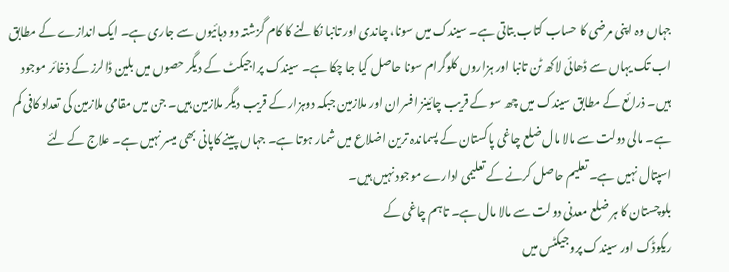جہاں وہ اپنی مرضی کا حساب کتاب بتاتی ہے۔ سیندک میں سونا، چاندی اور تانبا نکالنے کا کام گزشتہ دو دہائیوں سے جاری ہے۔ ایک اندازے کے مطابق اب تک یہاں سے ڈھائی لاکھ ٹن تانبا اور ہزاروں کلوگرام سونا حاصل کیا جا چکا ہے۔ سیندک پراجیکٹ کے دیگر حصوں میں بلین ڈالرز کے ذخائر موجود ہیں۔ ذرائع کے مطابق سیندک میں چھ سو کے قریب چائینز افسران اور ملازمین جبکہ دوہزار کے قریب دیگر ملازمین ہیں۔ جن میں مقامی ملازمین کی تعداد کافی کم ہے۔ مالی دولت سے مالا مال ضلع چاغی پاکستان کے پسماندہ ترین اضلاع میں شمار ہوتا ہے۔ جہاں پینے کاپانی بھی میسر نہیں ہے۔ علاج کے لئے اسپتال نہیں ہے۔ تعلیم حاصل کرنے کے تعلیمی ادارے موجود نہیں ہیں۔
بلوچستان کا ہر ضلع معدنی دولت سے مالا مال ہے۔ تاہم چاغی کے
ریکوڈک اور سیندک پروجیکٹس میں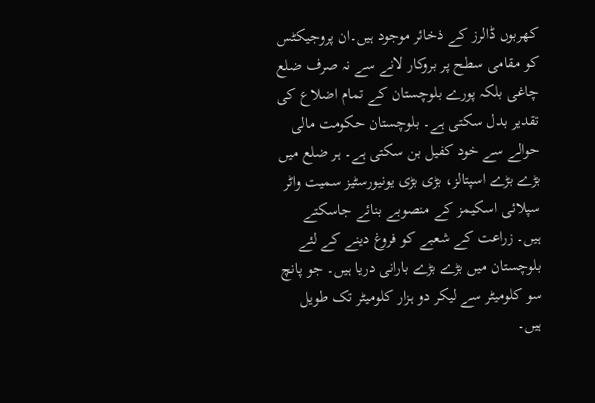کھربوں ڈالرز کے ذخائر موجود ہیں۔ان پروجیکٹس کو مقامی سطح پر بروکار لانے سے نہ صرف ضلع چاغی بلکہ پورے بلوچستان کے تمام اضلاع کی تقدیر بدل سکتی ہے۔ بلوچستان حکومت مالی حوالے سے خود کفیل بن سکتی ہے۔ ہر ضلع میں بڑے بڑے اسپتالز، بڑی بڑی یونیورسٹیز سمیت واٹر سپلائی اسکیمز کے منصوبے بنائے جاسکتے ہیں۔ زراعت کے شعبے کو فروغ دینے کے لئے بلوچستان میں بڑے بڑے بارانی دریا ہیں۔ جو پانچ سو کلومیٹر سے لیکر دو ہزار کلومیٹر تک طویل ہیں۔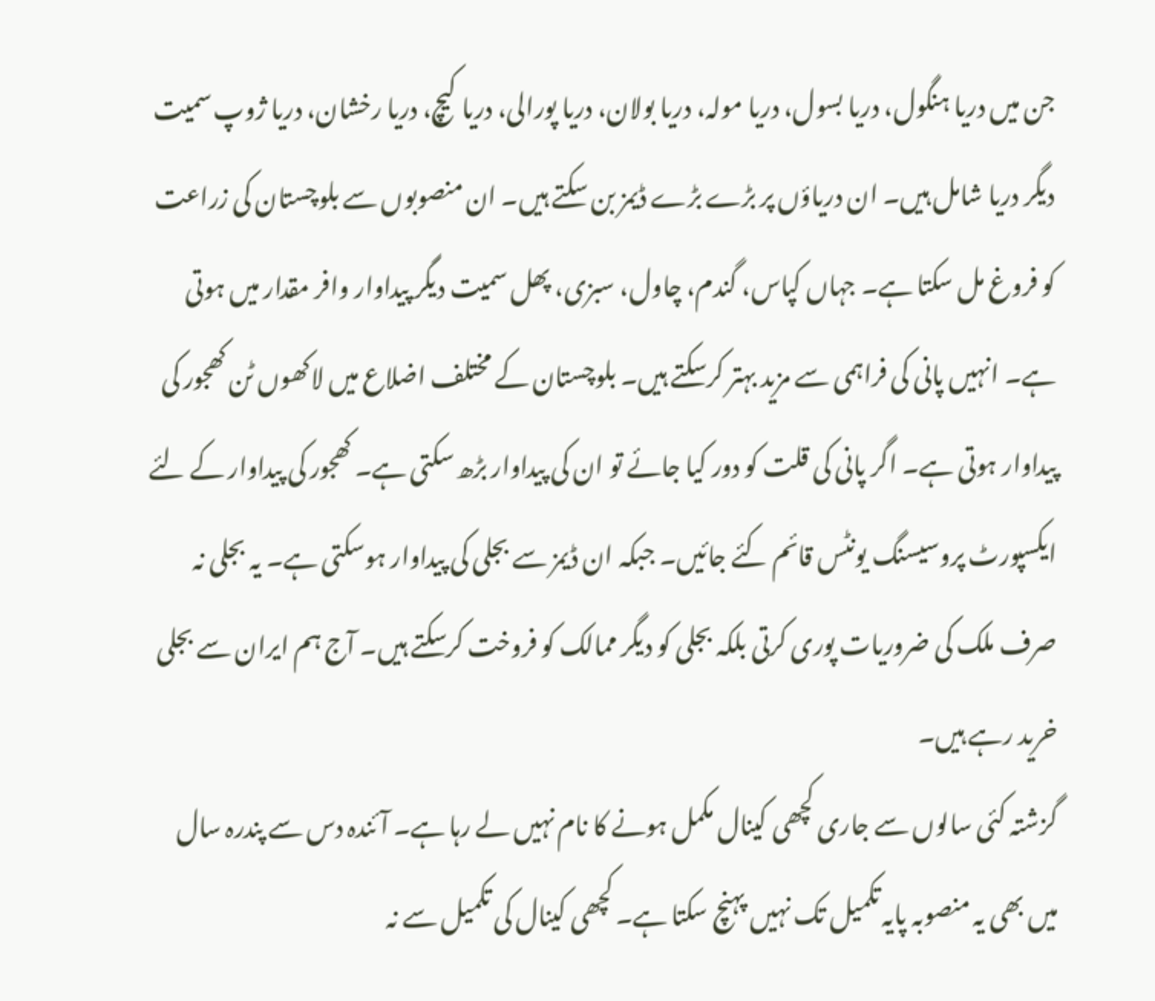جن میں دریا ہنگول، دریا بسول، دریا مولہ، دریا بولان، دریا پورالی، دریا کیچ، دریا رخشان، دریا ژوپ سمیت دیگر دریا شامل ہیں۔ ان دریاؤں پر بڑے بڑے ڈیمز بن سکتے ہیں۔ ان منصوبوں سے بلوچستان کی زراعت کو فروغ مل سکتا ہے۔ جہاں کپاس، گندم، چاول، سبزی، پھل سمیت دیگر پیداوار وافر مقدار میں ہوتی ہے۔ انہیں پانی کی فراہمی سے مزید بہتر کرسکتے ہیں۔ بلوچستان کے مختلف اضلاع میں لاکھوں ٹن کھجور کی پیداوار ہوتی ہے۔ اگر پانی کی قلت کو دور کیا جائے تو ان کی پیداوار بڑھ سکتی ہے۔ کھجور کی پیداوار کے لئے ایکسپورٹ پروسیسنگ یونٹس قائم کئے جائیں۔ جبکہ ان ڈیمز سے بجلی کی پیداوار ہوسکتی ہے۔ یہ بجلی نہ صرف ملک کی ضروریات پوری کرتی بلکہ بجلی کو دیگر ممالک کو فروخت کرسکتے ہیں۔ آج ہم ایران سے بجلی خرید رہے ہیں۔
گزشتہ کئی سالوں سے جاری کچھی کینال مکمل ہونے کا نام نہیں لے رہا ہے۔ آئندہ دس سے پندرہ سال میں بھی یہ منصوبہ پایہ تکمیل تک نہیں پہنچ سکتا ہے۔ کچھی کینال کی تکمیل سے نہ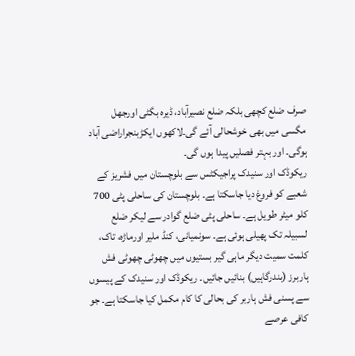صرف ضلع کچھی بلکہ ضلع نصیرآباد، ڈیرہ بگٹی اورجھل مگسی میں بھی خوشحالی آئے گی۔لاکھوں ایکڑبنجراراضی آباد ہوگی۔ اور بہتر فصلیں پیدا ہوں گی۔
ریکوڈک اور سنیدک پراجیکٹس سے بلوچستان میں فشریز کے شعبے کو فروغ دیا جاسکتا ہے۔ بلوچستان کی ساحلی پٹی 700 کلو میٹر طویل ہے۔ ساحلی پٹی ضلع گوادر سے لیکر ضلع لسبیلہ تک پھیلی ہوئی ہے۔ سونمیانی، کنڈ ملیر اورماڑہ، تاک، کلمت سمیت دیگر ماہی گیر بستیوں میں چھوٹی چھوٹی فش ہاربرز (بندرگاہیں) بنائیں جائیں۔ ریکوڈک اور سنیدک کے پیسوں سے پسنی فش ہاربر کی بحالی کا کام مکمل کیا جاسکتا ہے۔ جو کافی عرصے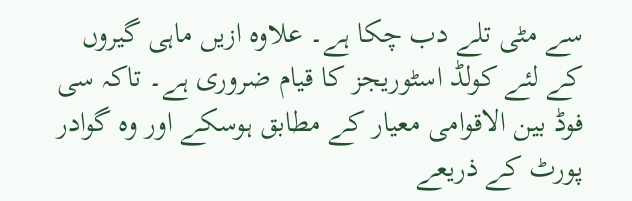سے مٹی تلے دب چکا ہے۔ علاوہ ازیں ماہی گیروں کے لئے کولڈ اسٹوریجز کا قیام ضروری ہے۔ تاکہ سی فوڈ بین الاقوامی معیار کے مطابق ہوسکے اور وہ گوادر پورٹ کے ذریعے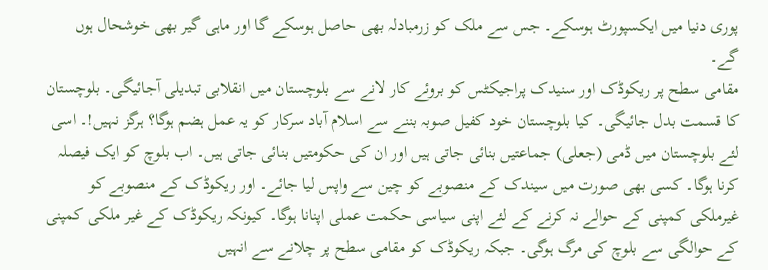پوری دنیا میں ایکسپورٹ ہوسکے۔ جس سے ملک کو زرمبادلہ بھی حاصل ہوسکے گا اور ماہی گیر بھی خوشحال ہوں گے۔
مقامی سطح پر ریکوڈک اور سنیدک پراجیکٹس کو بروئے کار لانے سے بلوچستان میں انقلابی تبدیلی آجائیگی۔ بلوچستان کا قسمت بدل جائیگی۔ کیا بلوچستان خود کفیل صوبہ بننے سے اسلام آباد سرکار کو یہ عمل ہضم ہوگا؟ ہرگز نہیں!۔ اسی لئے بلوچستان میں ڈمی (جعلی) جماعتیں بنائی جاتی ہیں اور ان کی حکومتیں بنائی جاتی ہیں۔ اب بلوچ کو ایک فیصلہ کرنا ہوگا۔ کسی بھی صورت میں سیندک کے منصوبے کو چین سے واپس لیا جائے۔ اور ریکوڈک کے منصوبے کو غیرملکی کمپنی کے حوالے نہ کرنے کے لئے اپنی سیاسی حکمت عملی اپنانا ہوگا۔ کیونکہ ریکوڈک کے غیر ملکی کمپنی کے حوالگی سے بلوچ کی مرگ ہوگی۔ جبکہ ریکوڈک کو مقامی سطح پر چلانے سے انہیں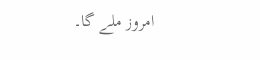امروز ملے گا۔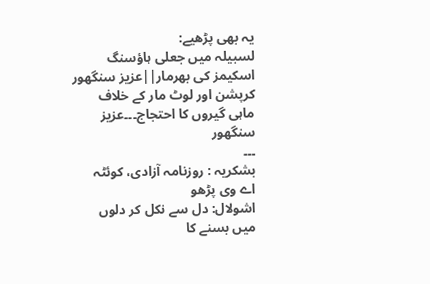یہ بھی پڑھیے:
لسبیلہ میں جعلی ہاؤسنگ اسکیمز کی بھرمار||عزیز سنگھور
کرپشن اور لوٹ مار کے خلاف ماہی گیروں کا احتجاج۔۔۔عزیز سنگھور
۔۔۔
بشکریہ : روزنامہ آزادی، کوئٹہ
اے وی پڑھو
اشولال: دل سے نکل کر دلوں میں بسنے کا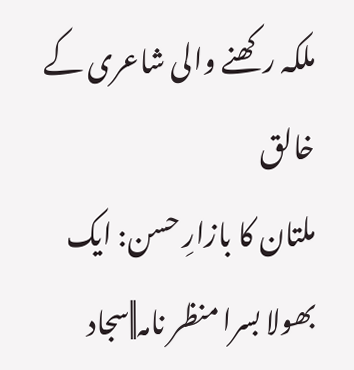ملکہ رکھنے والی شاعری کے خالق
ملتان کا بازارِ حسن: ایک بھولا بسرا منظر نامہ||سجاد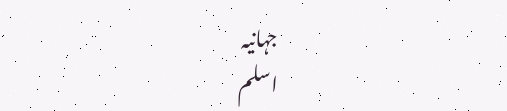جہانیہ
اسلم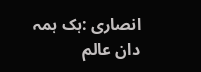انصاری :ہک ہمہ دان عالم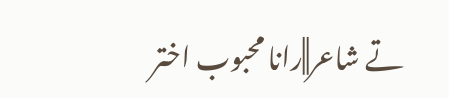تے شاعر||رانا محبوب اختر